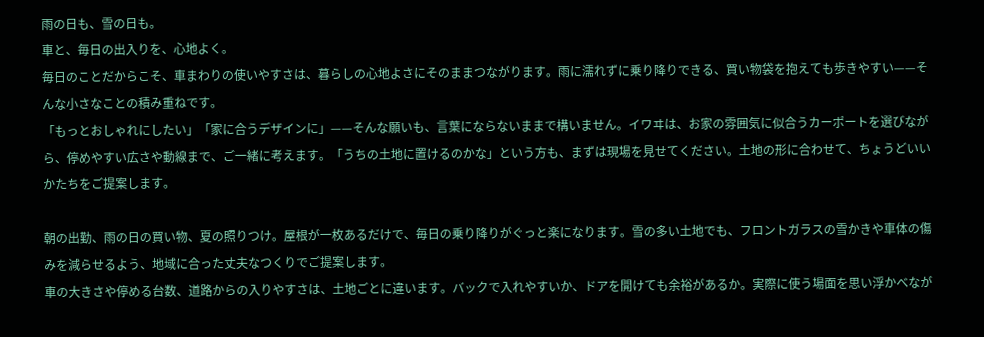雨の日も、雪の日も。
車と、毎日の出入りを、心地よく。
毎日のことだからこそ、車まわりの使いやすさは、暮らしの心地よさにそのままつながります。雨に濡れずに乗り降りできる、買い物袋を抱えても歩きやすい——そんな小さなことの積み重ねです。
「もっとおしゃれにしたい」「家に合うデザインに」——そんな願いも、言葉にならないままで構いません。イワヰは、お家の雰囲気に似合うカーポートを選びながら、停めやすい広さや動線まで、ご一緒に考えます。「うちの土地に置けるのかな」という方も、まずは現場を見せてください。土地の形に合わせて、ちょうどいいかたちをご提案します。

朝の出勤、雨の日の買い物、夏の照りつけ。屋根が一枚あるだけで、毎日の乗り降りがぐっと楽になります。雪の多い土地でも、フロントガラスの雪かきや車体の傷みを減らせるよう、地域に合った丈夫なつくりでご提案します。
車の大きさや停める台数、道路からの入りやすさは、土地ごとに違います。バックで入れやすいか、ドアを開けても余裕があるか。実際に使う場面を思い浮かべなが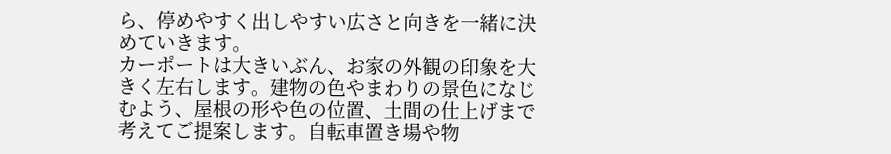ら、停めやすく出しやすい広さと向きを一緒に決めていきます。
カーポートは大きいぶん、お家の外観の印象を大きく左右します。建物の色やまわりの景色になじむよう、屋根の形や色の位置、土間の仕上げまで考えてご提案します。自転車置き場や物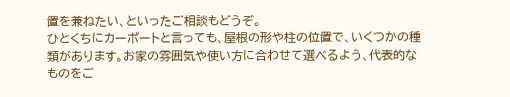置を兼ねたい、といったご相談もどうぞ。
ひとくちにカーポートと言っても、屋根の形や柱の位置で、いくつかの種類があります。お家の雰囲気や使い方に合わせて選べるよう、代表的なものをご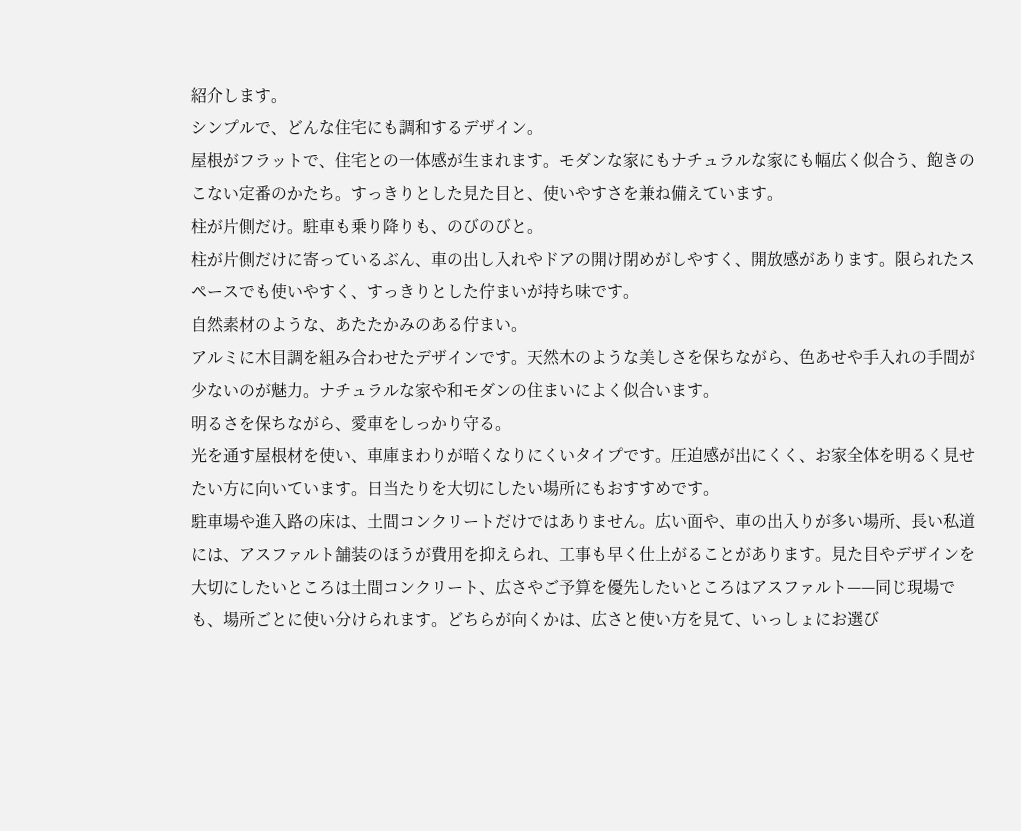紹介します。
シンプルで、どんな住宅にも調和するデザイン。
屋根がフラットで、住宅との一体感が生まれます。モダンな家にもナチュラルな家にも幅広く似合う、飽きのこない定番のかたち。すっきりとした見た目と、使いやすさを兼ね備えています。
柱が片側だけ。駐車も乗り降りも、のびのびと。
柱が片側だけに寄っているぶん、車の出し入れやドアの開け閉めがしやすく、開放感があります。限られたスペースでも使いやすく、すっきりとした佇まいが持ち味です。
自然素材のような、あたたかみのある佇まい。
アルミに木目調を組み合わせたデザインです。天然木のような美しさを保ちながら、色あせや手入れの手間が少ないのが魅力。ナチュラルな家や和モダンの住まいによく似合います。
明るさを保ちながら、愛車をしっかり守る。
光を通す屋根材を使い、車庫まわりが暗くなりにくいタイプです。圧迫感が出にくく、お家全体を明るく見せたい方に向いています。日当たりを大切にしたい場所にもおすすめです。
駐車場や進入路の床は、土間コンクリートだけではありません。広い面や、車の出入りが多い場所、長い私道には、アスファルト舗装のほうが費用を抑えられ、工事も早く仕上がることがあります。見た目やデザインを大切にしたいところは土間コンクリート、広さやご予算を優先したいところはアスファルト——同じ現場でも、場所ごとに使い分けられます。どちらが向くかは、広さと使い方を見て、いっしょにお選び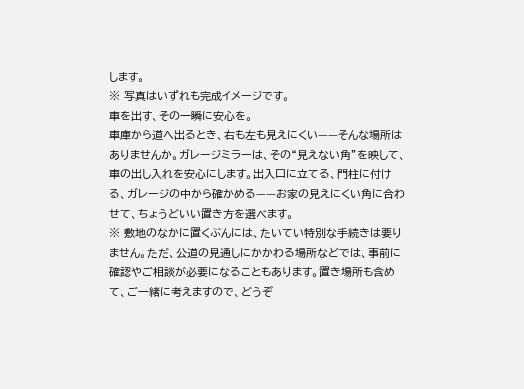します。
※ 写真はいずれも完成イメージです。
車を出す、その一瞬に安心を。
車庫から道へ出るとき、右も左も見えにくい——そんな場所はありませんか。ガレージミラーは、その“見えない角”を映して、車の出し入れを安心にします。出入口に立てる、門柱に付ける、ガレージの中から確かめる——お家の見えにくい角に合わせて、ちょうどいい置き方を選べます。
※ 敷地のなかに置くぶんには、たいてい特別な手続きは要りません。ただ、公道の見通しにかかわる場所などでは、事前に確認やご相談が必要になることもあります。置き場所も含めて、ご一緒に考えますので、どうぞ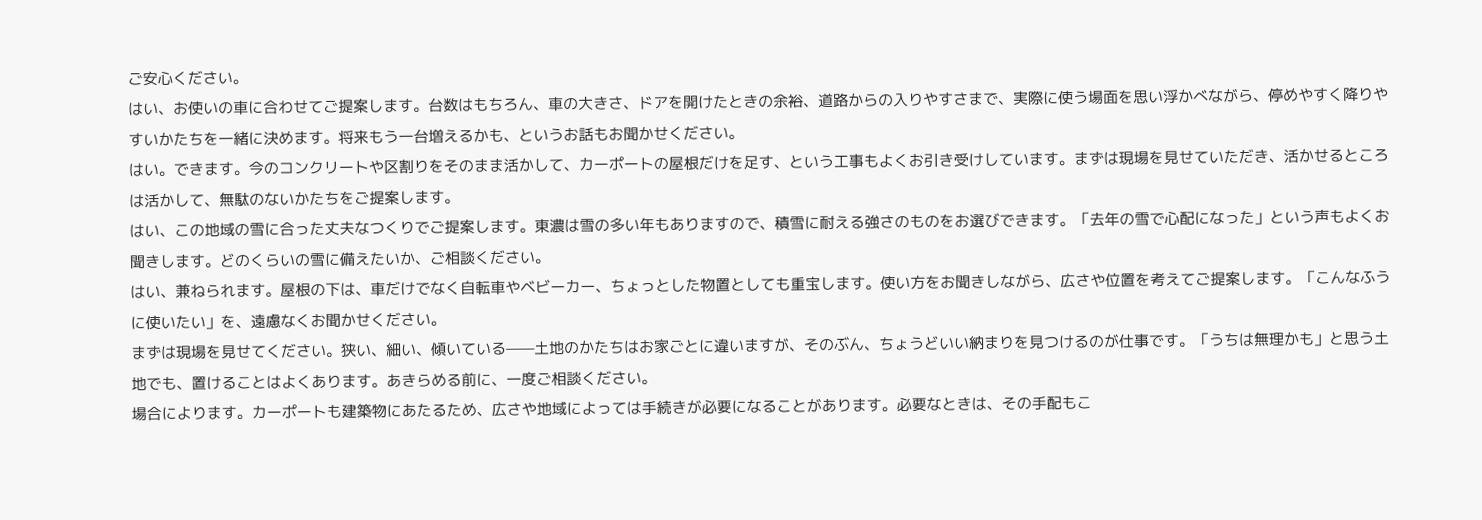ご安心ください。
はい、お使いの車に合わせてご提案します。台数はもちろん、車の大きさ、ドアを開けたときの余裕、道路からの入りやすさまで、実際に使う場面を思い浮かべながら、停めやすく降りやすいかたちを一緒に決めます。将来もう一台増えるかも、というお話もお聞かせください。
はい。できます。今のコンクリートや区割りをそのまま活かして、カーポートの屋根だけを足す、という工事もよくお引き受けしています。まずは現場を見せていただき、活かせるところは活かして、無駄のないかたちをご提案します。
はい、この地域の雪に合った丈夫なつくりでご提案します。東濃は雪の多い年もありますので、積雪に耐える強さのものをお選びできます。「去年の雪で心配になった」という声もよくお聞きします。どのくらいの雪に備えたいか、ご相談ください。
はい、兼ねられます。屋根の下は、車だけでなく自転車やベビーカー、ちょっとした物置としても重宝します。使い方をお聞きしながら、広さや位置を考えてご提案します。「こんなふうに使いたい」を、遠慮なくお聞かせください。
まずは現場を見せてください。狭い、細い、傾いている——土地のかたちはお家ごとに違いますが、そのぶん、ちょうどいい納まりを見つけるのが仕事です。「うちは無理かも」と思う土地でも、置けることはよくあります。あきらめる前に、一度ご相談ください。
場合によります。カーポートも建築物にあたるため、広さや地域によっては手続きが必要になることがあります。必要なときは、その手配もこ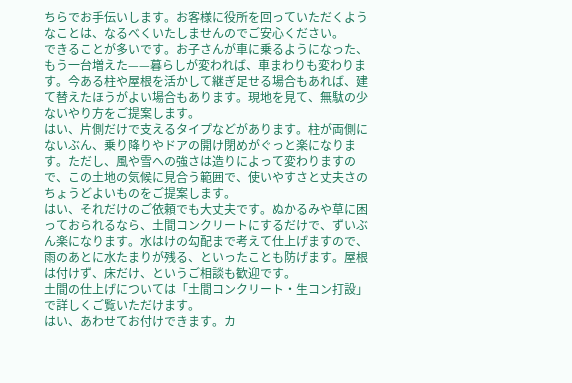ちらでお手伝いします。お客様に役所を回っていただくようなことは、なるべくいたしませんのでご安心ください。
できることが多いです。お子さんが車に乗るようになった、もう一台増えた——暮らしが変われば、車まわりも変わります。今ある柱や屋根を活かして継ぎ足せる場合もあれば、建て替えたほうがよい場合もあります。現地を見て、無駄の少ないやり方をご提案します。
はい、片側だけで支えるタイプなどがあります。柱が両側にないぶん、乗り降りやドアの開け閉めがぐっと楽になります。ただし、風や雪への強さは造りによって変わりますので、この土地の気候に見合う範囲で、使いやすさと丈夫さのちょうどよいものをご提案します。
はい、それだけのご依頼でも大丈夫です。ぬかるみや草に困っておられるなら、土間コンクリートにするだけで、ずいぶん楽になります。水はけの勾配まで考えて仕上げますので、雨のあとに水たまりが残る、といったことも防げます。屋根は付けず、床だけ、というご相談も歓迎です。
土間の仕上げについては「土間コンクリート・生コン打設」で詳しくご覧いただけます。
はい、あわせてお付けできます。カ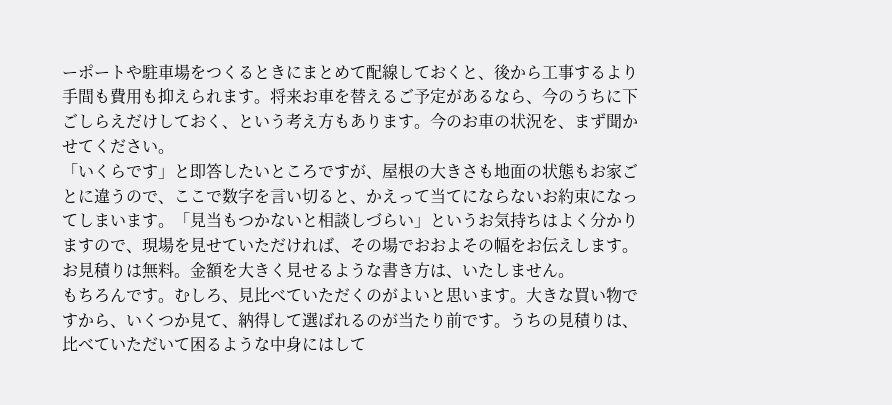ーポートや駐車場をつくるときにまとめて配線しておくと、後から工事するより手間も費用も抑えられます。将来お車を替えるご予定があるなら、今のうちに下ごしらえだけしておく、という考え方もあります。今のお車の状況を、まず聞かせてください。
「いくらです」と即答したいところですが、屋根の大きさも地面の状態もお家ごとに違うので、ここで数字を言い切ると、かえって当てにならないお約束になってしまいます。「見当もつかないと相談しづらい」というお気持ちはよく分かりますので、現場を見せていただければ、その場でおおよその幅をお伝えします。お見積りは無料。金額を大きく見せるような書き方は、いたしません。
もちろんです。むしろ、見比べていただくのがよいと思います。大きな買い物ですから、いくつか見て、納得して選ばれるのが当たり前です。うちの見積りは、比べていただいて困るような中身にはして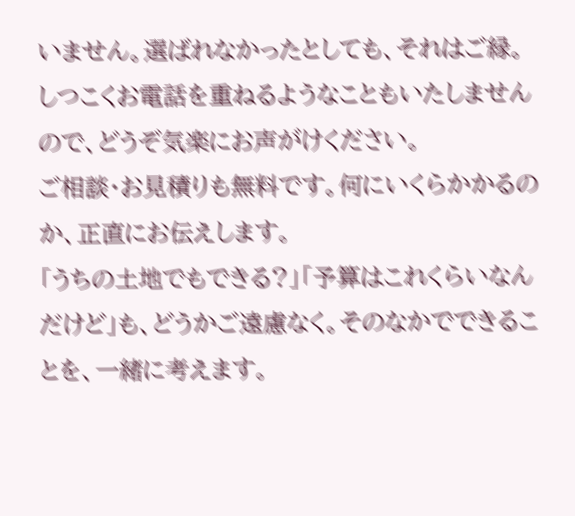いません。選ばれなかったとしても、それはご縁。しつこくお電話を重ねるようなこともいたしませんので、どうぞ気楽にお声がけください。
ご相談・お見積りも無料です。何にいくらかかるのか、正直にお伝えします。
「うちの土地でもできる?」「予算はこれくらいなんだけど」も、どうかご遠慮なく。そのなかでできることを、一緒に考えます。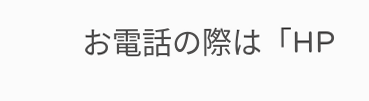お電話の際は「HP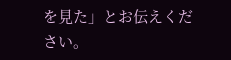を見た」とお伝えください。